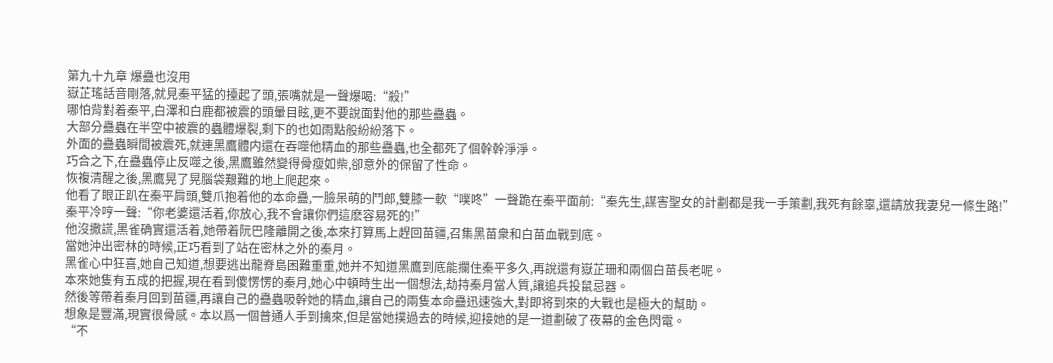第九十九章 爆蠱也沒用
嶽芷瑤話音剛落,就見秦平猛的擡起了頭,張嘴就是一聲爆喝:“殺!”
哪怕背對着秦平,白澤和白鹿都被震的頭暈目眩,更不要說面對他的那些蠱蟲。
大部分蠱蟲在半空中被震的蟲體爆裂,剩下的也如雨點般紛紛落下。
外面的蠱蟲瞬間被震死,就連黑鷹體内還在吞噬他精血的那些蠱蟲,也全都死了個幹幹淨淨。
巧合之下,在蠱蟲停止反噬之後,黑鷹雖然變得骨瘦如柴,卻意外的保留了性命。
恢複清醒之後,黑鷹晃了晃腦袋艱難的地上爬起來。
他看了眼正趴在秦平肩頭,雙爪抱着他的本命蠱,一臉呆萌的鬥郎,雙膝一軟“噗咚”一聲跪在秦平面前:“秦先生,謀害聖女的計劃都是我一手策劃,我死有餘辜,還請放我妻兒一條生路!”
秦平冷哼一聲:“你老婆還活着,你放心,我不會讓你們這麽容易死的!”
他沒撒謊,黑雀确實還活着,她帶着阮巴隆離開之後,本來打算馬上趕回苗疆,召集黑苗衆和白苗血戰到底。
當她沖出密林的時候,正巧看到了站在密林之外的秦月。
黑雀心中狂喜,她自己知道,想要逃出龍脊島困難重重,她并不知道黑鷹到底能攔住秦平多久,再說還有嶽芷珊和兩個白苗長老呢。
本來她隻有五成的把握,現在看到傻愣愣的秦月,她心中頓時生出一個想法,劫持秦月當人質,讓追兵投鼠忌器。
然後等帶着秦月回到苗疆,再讓自己的蠱蟲吸幹她的精血,讓自己的兩隻本命蠱迅速強大,對即将到來的大戰也是極大的幫助。
想象是豐滿,現實很骨感。本以爲一個普通人手到擒來,但是當她撲過去的時候,迎接她的是一道劃破了夜幕的金色閃電。
“不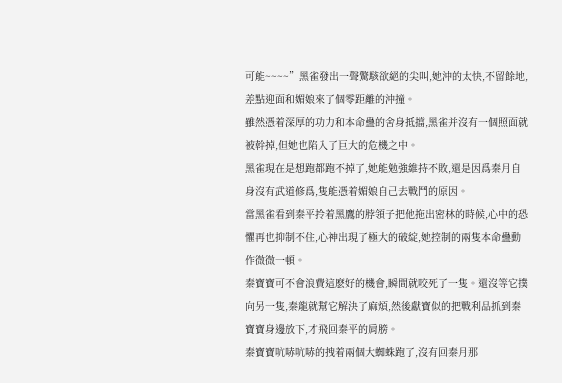可能~~~~”黑雀發出一聲驚駭欲絕的尖叫,她沖的太快,不留餘地,差點迎面和媚娘來了個零距離的沖撞。
雖然憑着深厚的功力和本命蠱的舍身抵擋,黑雀并沒有一個照面就被幹掉,但她也陷入了巨大的危機之中。
黑雀現在是想跑都跑不掉了,她能勉強維持不敗,還是因爲秦月自身沒有武道修爲,隻能憑着媚娘自己去戰鬥的原因。
當黑雀看到秦平拎着黑鷹的脖領子把他拖出密林的時候,心中的恐懼再也抑制不住,心神出現了極大的破綻,她控制的兩隻本命蠱動作微微一頓。
秦寶寶可不會浪費這麽好的機會,瞬間就咬死了一隻。還沒等它撲向另一隻,秦龍就幫它解決了麻煩,然後獻寶似的把戰利品抓到秦寶寶身邊放下,才飛回秦平的肩膀。
秦寶寶吭哧吭哧的拽着兩個大蜘蛛跑了,沒有回秦月那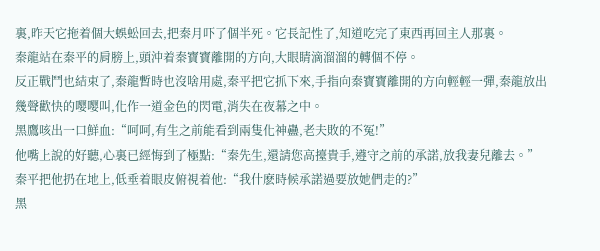裏,昨天它拖着個大蜈蚣回去,把秦月吓了個半死。它長記性了,知道吃完了東西再回主人那裏。
秦龍站在秦平的肩膀上,頭沖着秦寶寶離開的方向,大眼睛滴溜溜的轉個不停。
反正戰鬥也結束了,秦龍暫時也沒啥用處,秦平把它抓下來,手指向秦寶寶離開的方向輕輕一彈,秦龍放出幾聲歡快的嘤嘤叫,化作一道金色的閃電,消失在夜幕之中。
黑鷹咳出一口鮮血:“呵呵,有生之前能看到兩隻化神蠱,老夫敗的不冤!”
他嘴上說的好聽,心裏已經悔到了極點:“秦先生,還請您高擡貴手,遵守之前的承諾,放我妻兒離去。”
秦平把他扔在地上,低垂着眼皮俯視着他:“我什麽時候承諾過要放她們走的?”
黑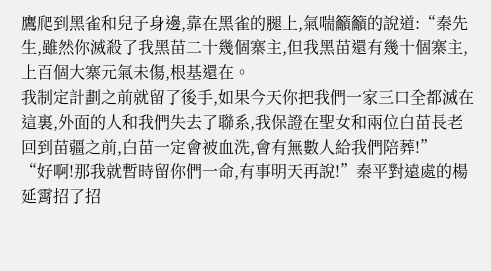鷹爬到黑雀和兒子身邊,靠在黑雀的腿上,氣喘籲籲的說道:“秦先生,雖然你滅殺了我黑苗二十幾個寨主,但我黑苗還有幾十個寨主,上百個大寨元氣未傷,根基還在。
我制定計劃之前就留了後手,如果今天你把我們一家三口全都滅在這裏,外面的人和我們失去了聯系,我保證在聖女和兩位白苗長老回到苗疆之前,白苗一定會被血洗,會有無數人給我們陪葬!”
“好啊!那我就暫時留你們一命,有事明天再說!”秦平對遠處的楊延霄招了招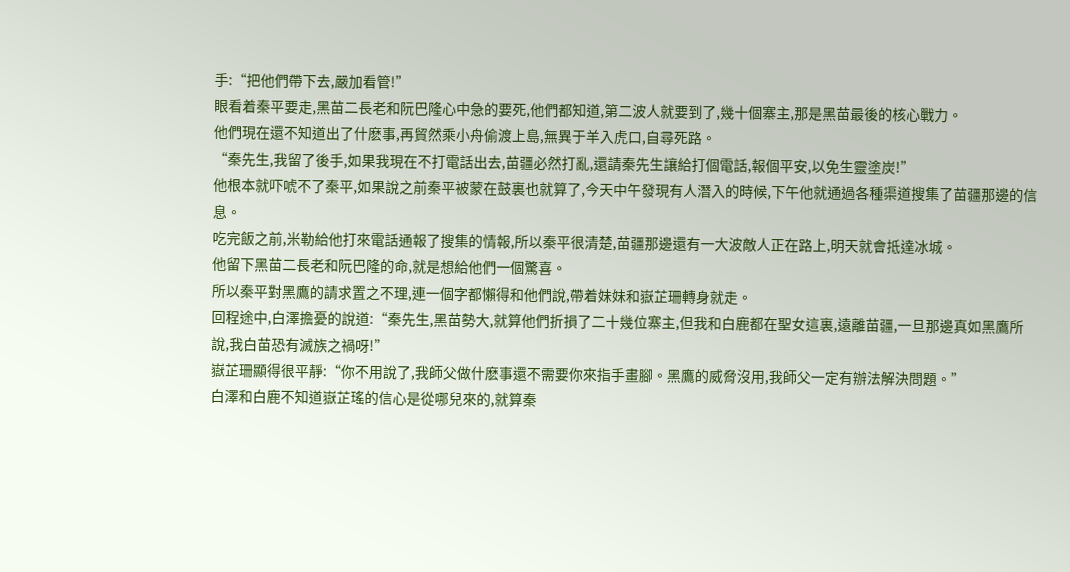手:“把他們帶下去,嚴加看管!”
眼看着秦平要走,黑苗二長老和阮巴隆心中急的要死,他們都知道,第二波人就要到了,幾十個寨主,那是黑苗最後的核心戰力。
他們現在還不知道出了什麽事,再貿然乘小舟偷渡上島,無異于羊入虎口,自尋死路。
“秦先生,我留了後手,如果我現在不打電話出去,苗疆必然打亂,還請秦先生讓給打個電話,報個平安,以免生靈塗炭!”
他根本就吓唬不了秦平,如果說之前秦平被蒙在鼓裏也就算了,今天中午發現有人潛入的時候,下午他就通過各種渠道搜集了苗疆那邊的信息。
吃完飯之前,米勒給他打來電話通報了搜集的情報,所以秦平很清楚,苗疆那邊還有一大波敵人正在路上,明天就會抵達冰城。
他留下黑苗二長老和阮巴隆的命,就是想給他們一個驚喜。
所以秦平對黑鷹的請求置之不理,連一個字都懶得和他們說,帶着妹妹和嶽芷珊轉身就走。
回程途中,白澤擔憂的說道:“秦先生,黑苗勢大,就算他們折損了二十幾位寨主,但我和白鹿都在聖女這裏,遠離苗疆,一旦那邊真如黑鷹所說,我白苗恐有滅族之禍呀!”
嶽芷珊顯得很平靜:“你不用說了,我師父做什麽事還不需要你來指手畫腳。黑鷹的威脅沒用,我師父一定有辦法解決問題。”
白澤和白鹿不知道嶽芷瑤的信心是從哪兒來的,就算秦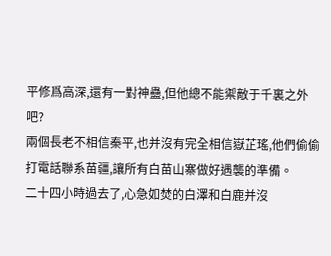平修爲高深,還有一對神蠱,但他總不能禦敵于千裏之外吧?
兩個長老不相信秦平,也并沒有完全相信嶽芷瑤,他們偷偷打電話聯系苗疆,讓所有白苗山寨做好遇襲的準備。
二十四小時過去了,心急如焚的白澤和白鹿并沒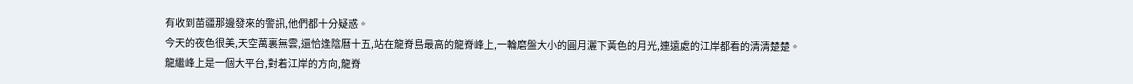有收到苗疆那邊發來的警訊,他們都十分疑惑。
今天的夜色很美,天空萬裏無雲,還恰逢陰曆十五,站在龍脊島最高的龍脊峰上,一輪磨盤大小的圓月灑下黃色的月光,連遠處的江岸都看的清清楚楚。
龍繼峰上是一個大平台,對着江岸的方向,龍脊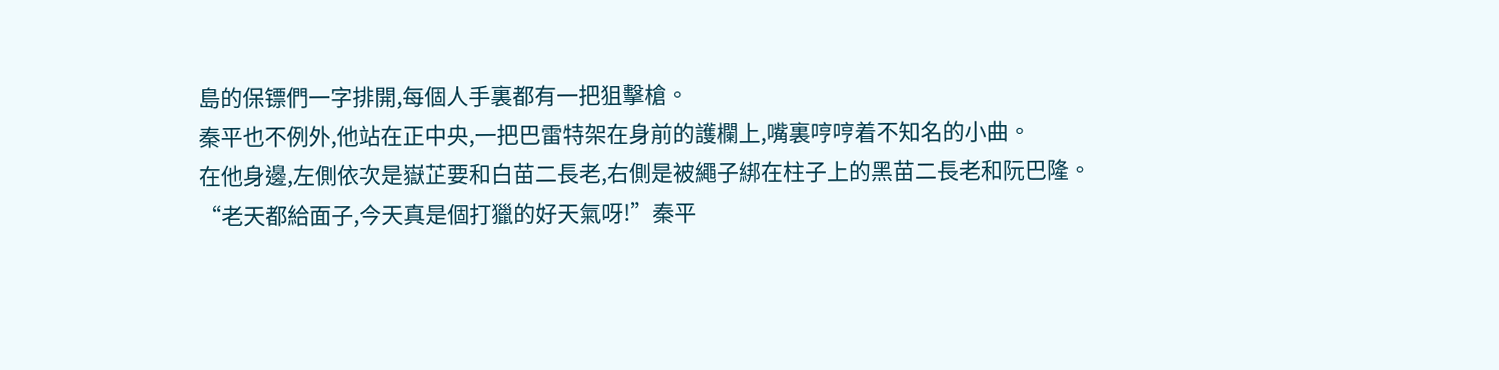島的保镖們一字排開,每個人手裏都有一把狙擊槍。
秦平也不例外,他站在正中央,一把巴雷特架在身前的護欄上,嘴裏哼哼着不知名的小曲。
在他身邊,左側依次是嶽芷要和白苗二長老,右側是被繩子綁在柱子上的黑苗二長老和阮巴隆。
“老天都給面子,今天真是個打獵的好天氣呀!”秦平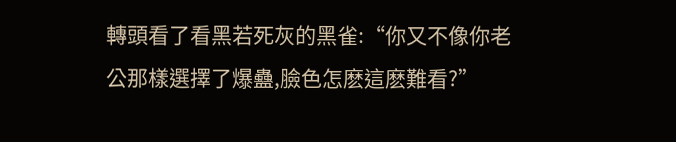轉頭看了看黑若死灰的黑雀:“你又不像你老公那樣選擇了爆蠱,臉色怎麽這麽難看?”